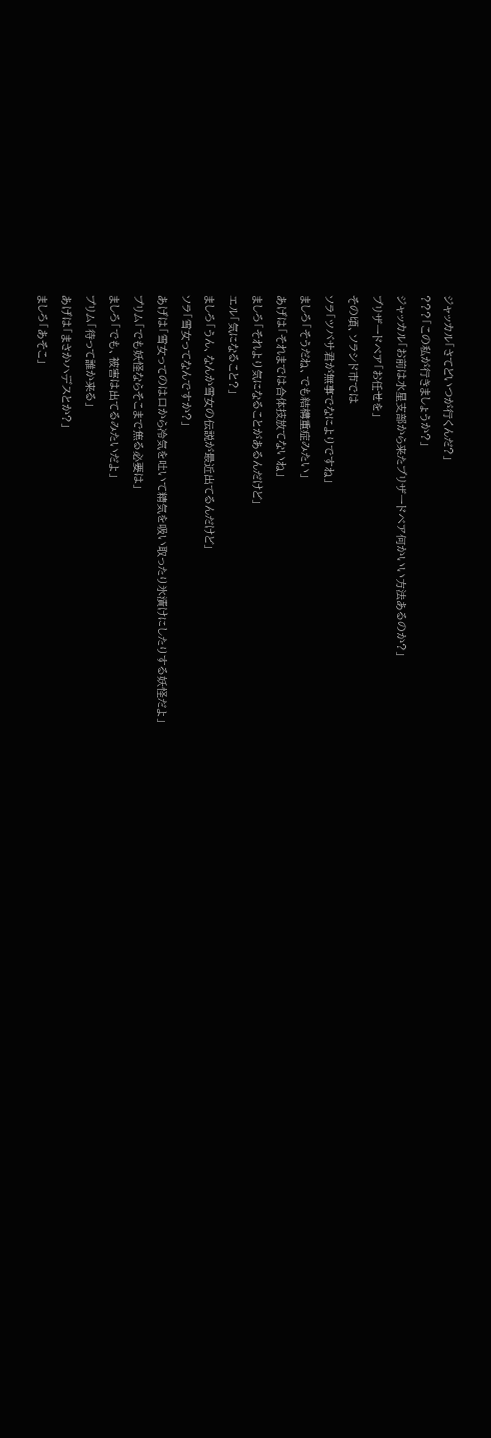ジャッカル「さてどいつが行くんだ?」
???「この私が行きましょうか?」
ジャッカル「お前は水星支部から来たブリザードベア何かいい方法あるのか?」
ブリザードベア「お任せを」
その頃、ソラシド市では
ソラ「ツバサ君が無事でなによりですね」
ましろ「そうだね、でも結構重症みたい」
あげは「それまでは合体技放てないね」
ましろ「それより気になることがあるんだけど」
エル「気になること?」
ましろ「うん、なんか雪女の伝説が最近出てるんだけど」
ソラ「雪女ってなんですか?」
あげは「雪女ってのは口から冷気を吐いて精気を吸い取ったり氷漬けにしたりする妖怪だよ」
プリム「でも妖怪ならそこまで焦る必要は」
ましろ「でも、被害は出てるみたいだよ」
プリム「待って誰か来る」
あげは「まさかハデスとか?」
ましろ「あそこ」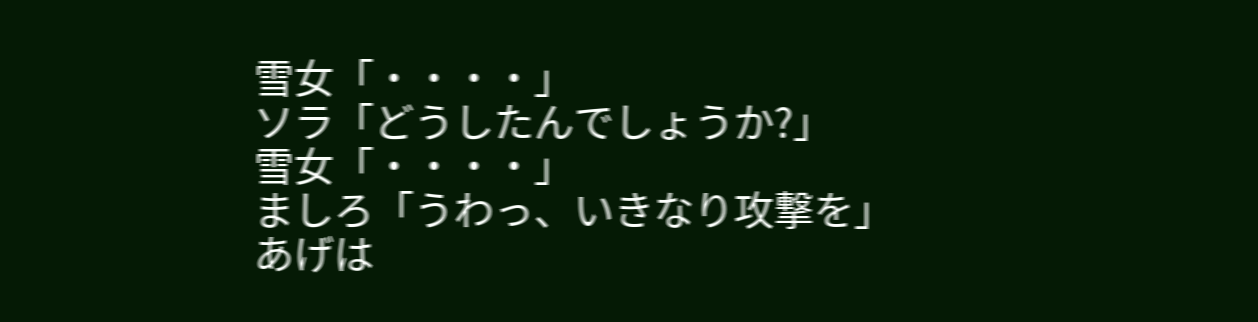雪女「・・・・」
ソラ「どうしたんでしょうか?」
雪女「・・・・」
ましろ「うわっ、いきなり攻撃を」
あげは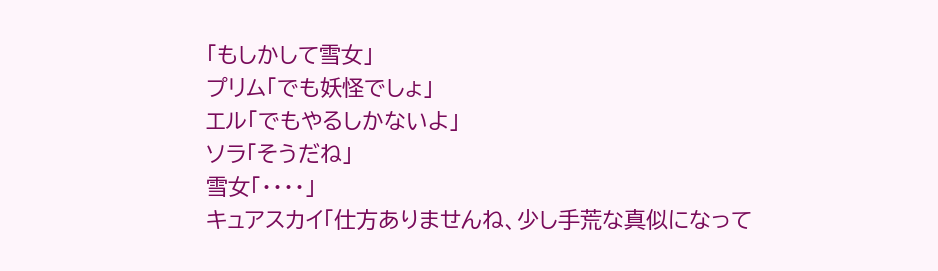「もしかして雪女」
プリム「でも妖怪でしょ」
エル「でもやるしかないよ」
ソラ「そうだね」
雪女「・・・・」
キュアスカイ「仕方ありませんね、少し手荒な真似になって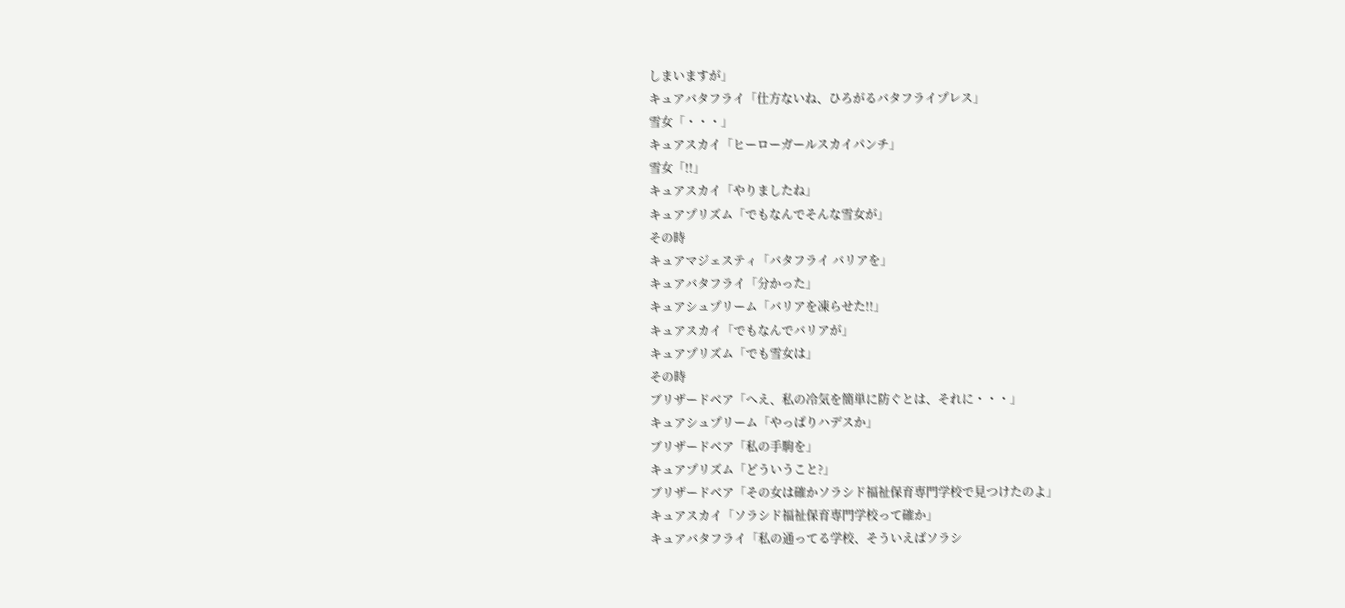しまいますが」
キュアバタフライ「仕方ないね、ひろがるバタフライプレス」
雪女「・・・」
キュアスカイ「ヒーローガールスカイパンチ」
雪女「!!」
キュアスカイ「やりましたね」
キュアプリズム「でもなんでそんな雪女が」
その時
キュアマジェスティ「バタフライ バリアを」
キュアバタフライ「分かった」
キュアシュプリーム「バリアを凍らせた!!」
キュアスカイ「でもなんでバリアが」
キュアプリズム「でも雪女は」
その時
ブリザードベア「へえ、私の冷気を簡単に防ぐとは、それに・・・」
キュアシュプリーム「やっぱりハデスか」
ブリザードベア「私の手駒を」
キュアプリズム「どういうこと?」
ブリザードベア「その女は確かソラシド福祉保育専門学校で見つけたのよ」
キュアスカイ「ソラシド福祉保育専門学校って確か」
キュアバタフライ「私の通ってる学校、そういえばソラシ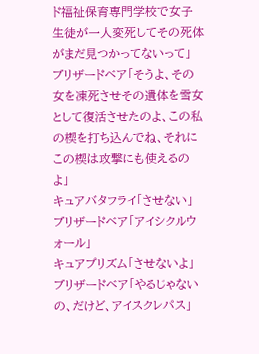ド福祉保育専門学校で女子生徒が一人変死してその死体がまだ見つかってないって」
ブリザードベア「そうよ、その女を凍死させその遺体を雪女として復活させたのよ、この私の楔を打ち込んでね、それにこの楔は攻撃にも使えるのよ」
キュアバタフライ「させない」
ブリザードベア「アイシクルウォール」
キュアプリズム「させないよ」
ブリザードベア「やるじゃないの、だけど、アイスクレパス」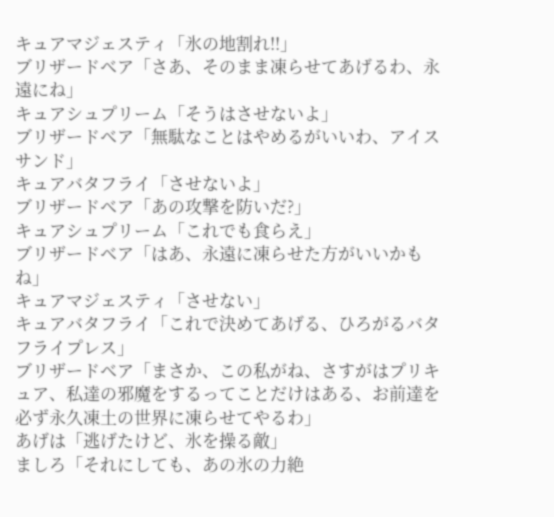キュアマジェスティ「氷の地割れ!!」
ブリザードベア「さあ、そのまま凍らせてあげるわ、永遠にね」
キュアシュプリーム「そうはさせないよ」
ブリザードベア「無駄なことはやめるがいいわ、アイスサンド」
キュアバタフライ「させないよ」
ブリザードベア「あの攻撃を防いだ?」
キュアシュプリーム「これでも食らえ」
ブリザードベア「はあ、永遠に凍らせた方がいいかもね」
キュアマジェスティ「させない」
キュアバタフライ「これで決めてあげる、ひろがるバタフライプレス」
ブリザードベア「まさか、この私がね、さすがはプリキュア、私達の邪魔をするってことだけはある、お前達を必ず永久凍土の世界に凍らせてやるわ」
あげは「逃げたけど、氷を操る敵」
ましろ「それにしても、あの氷の力絶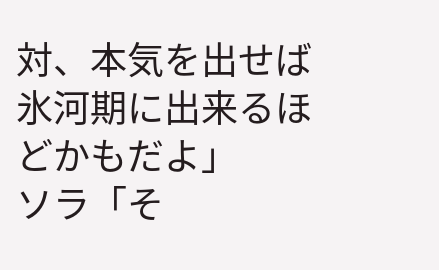対、本気を出せば氷河期に出来るほどかもだよ」
ソラ「そ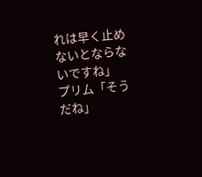れは早く止めないとならないですね」
プリム「そうだね」